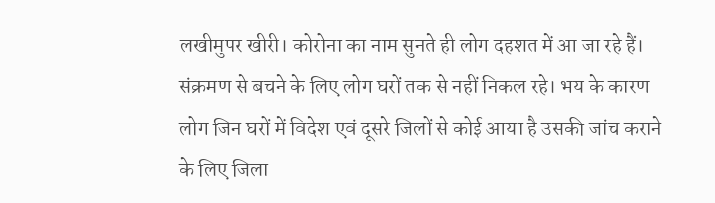लखीमुपर खीरी। कोरोना का नाम सुनते ही लोग दहशत में आ जा रहे हैं। संक्रमण से बचने के लिए लोग घरों तक से नहीं निकल रहे। भय के कारण लोग जिन घरों में विदेश एवं दूसरे जिलों से कोई आया है उसकी जांच कराने के लिए जिला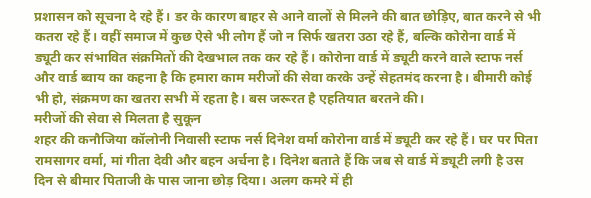प्रशासन को सूचना दे रहे हैं। डर के कारण बाहर से आने वालों से मिलने की बात छोड़िए, बात करने से भी कतरा रहे हैं। वहीं समाज में कुछ ऐसे भी लोग हैं जो न सिर्फ खतरा उठा रहे हैं, बल्कि कोरोना वार्ड में ड्यूटी कर संभावित संक्रमितों की देखभाल तक कर रहे हैं। कोरोना वार्ड में ड्यूटी करने वाले स्टाफ नर्स और वार्ड ब्वाय का कहना है कि हमारा काम मरीजों की सेवा करके उन्हें सेहतमंद करना है। बीमारी कोई भी हो, संक्रमण का खतरा सभी में रहता है। बस जरूरत है एहतियात बरतने की।
मरीजों की सेवा से मिलता है सुकून
शहर की कनौजिया कॉलोनी निवासी स्टाफ नर्स दिनेश वर्मा कोरोना वार्ड में ड्यूटी कर रहे हैं। घर पर पिता रामसागर वर्मा, मां गीता देवी और बहन अर्चना है। दिनेश बताते हैं कि जब से वार्ड में ड्यूटी लगी है उस दिन से बीमार पिताजी के पास जाना छोड़ दिया। अलग कमरे में ही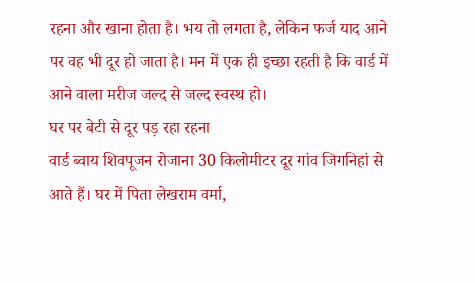रहना और खाना होता है। भय तो लगता है, लेकिन फर्ज याद आने पर वह भी दूर हो जाता है। मन में एक ही इच्छा रहती है कि वार्ड में आने वाला मरीज जल्द से जल्द स्वस्थ हो।
घर पर बेटी से दूर पड़ रहा रहना
वार्ड ब्वाय शिवपूजन रोजाना 30 किलोमीटर दूर गांव जिगनिहां से आते हैं। घर में पिता लेखराम वर्मा,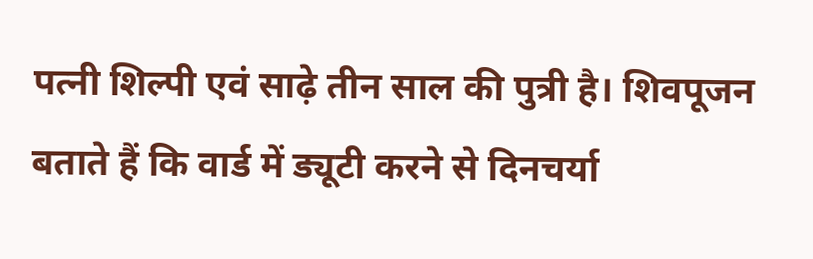पत्नी शिल्पी एवं साढ़े तीन साल की पुत्री है। शिवपूजन बताते हैं कि वार्ड में ड्यूटी करने से दिनचर्या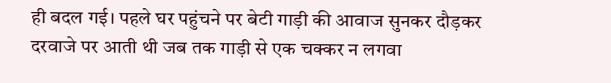ही बदल गई। पहले घर पहुंचने पर बेटी गाड़ी की आवाज सुनकर दौड़कर दरवाजे पर आती थी जब तक गाड़ी से एक चक्कर न लगवा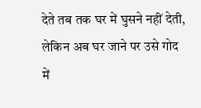देते तब तक घर में घुसने नहीं देती, लेकिन अब घर जाने पर उसे गोद में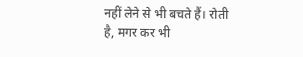नहीं लेने से भी बचते हैं। रोती है, मगर कर भी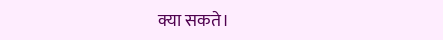क्या सकते।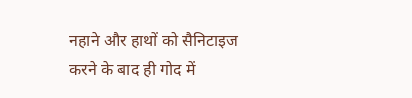नहाने और हाथों को सैनिटाइज करने के बाद ही गोद में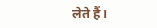लेते हैं।